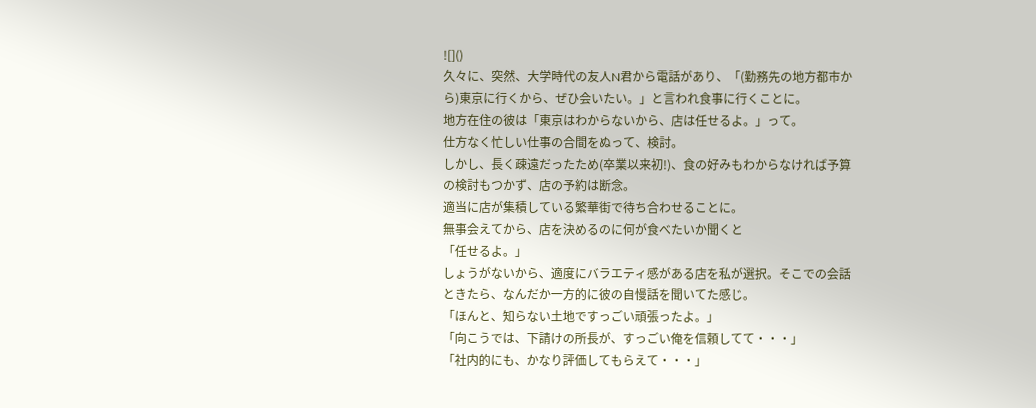![]()
久々に、突然、大学時代の友人N君から電話があり、「(勤務先の地方都市から)東京に行くから、ぜひ会いたい。」と言われ食事に行くことに。
地方在住の彼は「東京はわからないから、店は任せるよ。」って。
仕方なく忙しい仕事の合間をぬって、検討。
しかし、長く疎遠だったため(卒業以来初!)、食の好みもわからなければ予算の検討もつかず、店の予約は断念。
適当に店が集積している繁華街で待ち合わせることに。
無事会えてから、店を決めるのに何が食べたいか聞くと
「任せるよ。」
しょうがないから、適度にバラエティ感がある店を私が選択。そこでの会話ときたら、なんだか一方的に彼の自慢話を聞いてた感じ。
「ほんと、知らない土地ですっごい頑張ったよ。」
「向こうでは、下請けの所長が、すっごい俺を信頼してて・・・」
「社内的にも、かなり評価してもらえて・・・」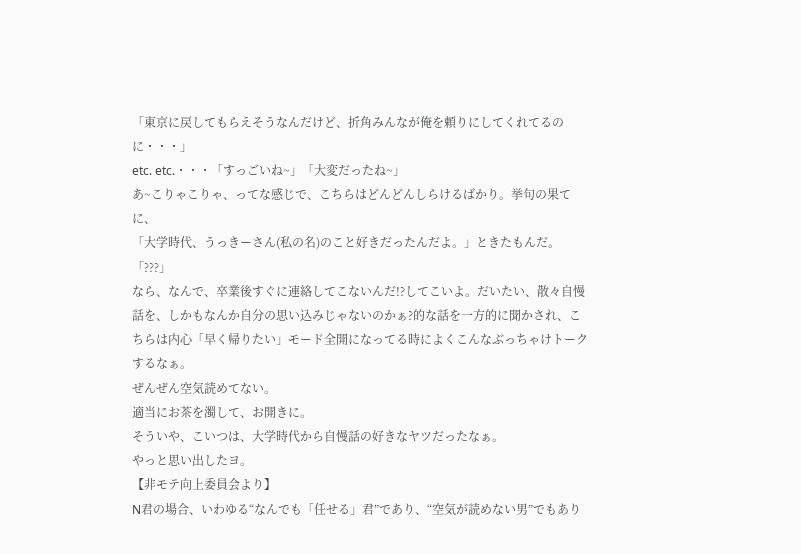「東京に戻してもらえそうなんだけど、折角みんなが俺を頼りにしてくれてるのに・・・」
etc. etc.・・・「すっごいね~」「大変だったね~」
あ~こりゃこりゃ、ってな感じで、こちらはどんどんしらけるばかり。挙句の果てに、
「大学時代、うっきーさん(私の名)のこと好きだったんだよ。」ときたもんだ。
「???」
なら、なんで、卒業後すぐに連絡してこないんだ!?してこいよ。だいたい、散々自慢話を、しかもなんか自分の思い込みじゃないのかぁ?的な話を一方的に聞かされ、こちらは内心「早く帰りたい」モード全開になってる時によくこんなぶっちゃけトークするなぁ。
ぜんぜん空気読めてない。
適当にお茶を濁して、お開きに。
そういや、こいつは、大学時代から自慢話の好きなヤツだったなぁ。
やっと思い出したヨ。
【非モテ向上委員会より】
N君の場合、いわゆる“なんでも「任せる」君”であり、“空気が読めない男”でもあり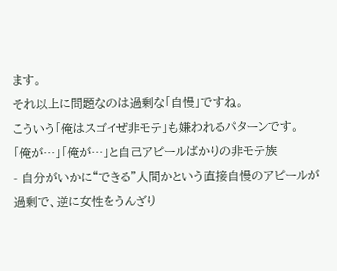ます。
それ以上に問題なのは過剰な「自慢」ですね。
こういう「俺はスゴイぜ非モテ」も嫌われるパターンです。
「俺が…」「俺が…」と自己アピールばかりの非モテ族
- 自分がいかに“できる”人間かという直接自慢のアピールが過剰で、逆に女性をうんざり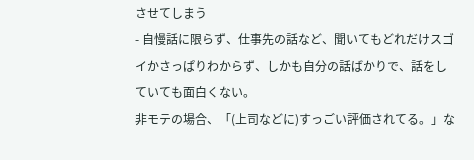させてしまう
- 自慢話に限らず、仕事先の話など、聞いてもどれだけスゴイかさっぱりわからず、しかも自分の話ばかりで、話をしていても面白くない。
非モテの場合、「(上司などに)すっごい評価されてる。」な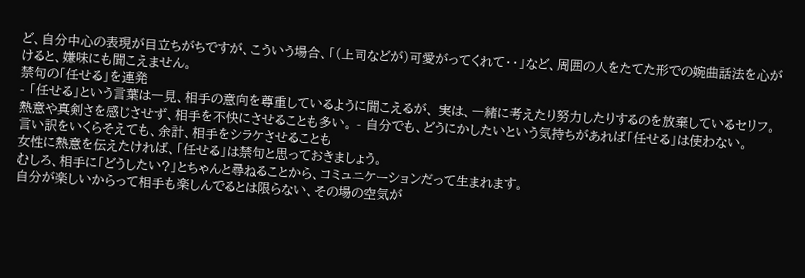ど、自分中心の表現が目立ちがちですが、こういう場合、「(上司などが)可愛がってくれて・・」など、周囲の人をたてた形での婉曲話法を心がけると、嫌味にも聞こえません。
禁句の「任せる」を連発
- 「任せる」という言葉は一見、相手の意向を尊重しているように聞こえるが、 実は、一緒に考えたり努力したりするのを放棄しているセリフ。
熱意や真剣さを感じさせず、相手を不快にさせることも多い。 - 自分でも、どうにかしたいという気持ちがあれば「任せる」は使わない。
言い訳をいくらそえても、余計、相手をシラケさせることも
女性に熱意を伝えたければ、「任せる」は禁句と思っておきましょう。
むしろ、相手に「どうしたい?」とちゃんと尋ねることから、コミュニケーションだって生まれます。
自分が楽しいからって相手も楽しんでるとは限らない、その場の空気が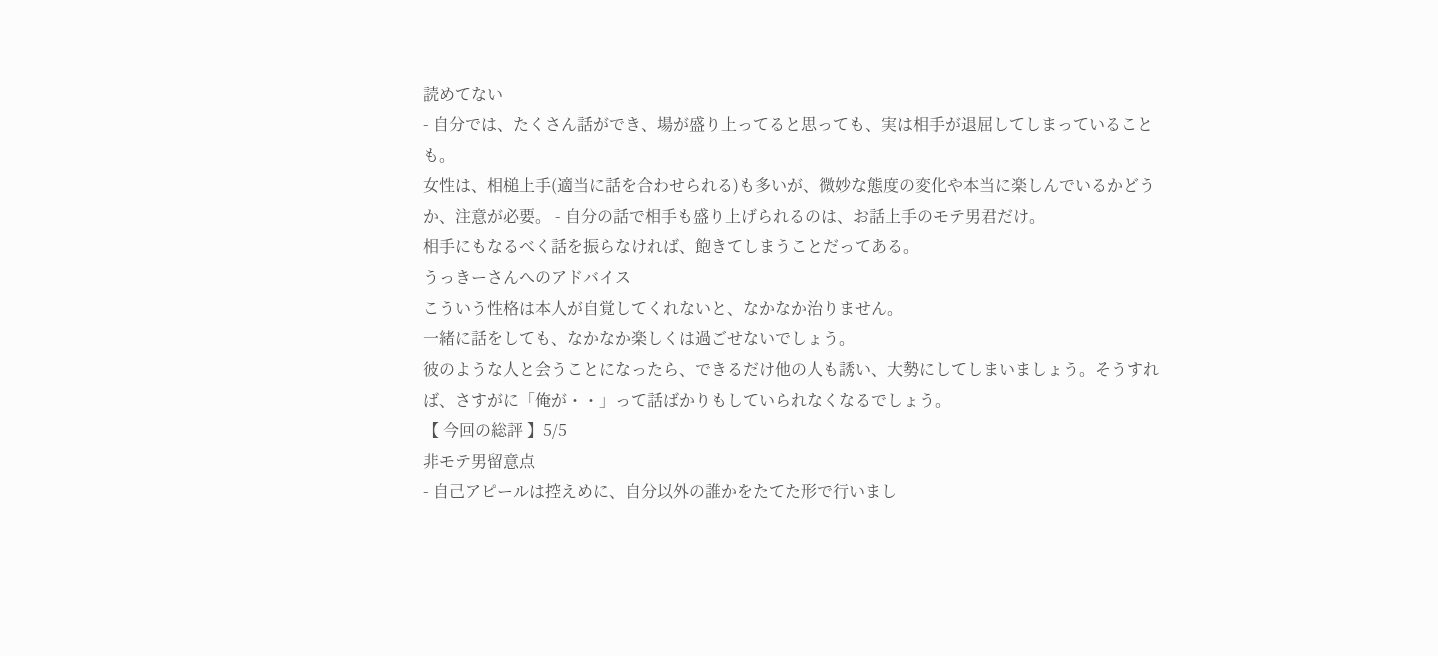読めてない
- 自分では、たくさん話ができ、場が盛り上ってると思っても、実は相手が退屈してしまっていることも。
女性は、相槌上手(適当に話を合わせられる)も多いが、微妙な態度の変化や本当に楽しんでいるかどうか、注意が必要。 - 自分の話で相手も盛り上げられるのは、お話上手のモテ男君だけ。
相手にもなるべく話を振らなければ、飽きてしまうことだってある。
うっきーさんへのアドバイス
こういう性格は本人が自覚してくれないと、なかなか治りません。
一緒に話をしても、なかなか楽しくは過ごせないでしょう。
彼のような人と会うことになったら、できるだけ他の人も誘い、大勢にしてしまいましょう。そうすれば、さすがに「俺が・・」って話ばかりもしていられなくなるでしょう。
【 今回の総評 】5/5
非モテ男留意点
- 自己アピールは控えめに、自分以外の誰かをたてた形で行いまし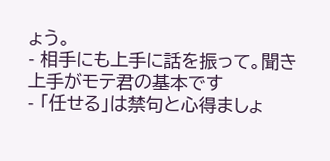ょう。
- 相手にも上手に話を振って。聞き上手がモテ君の基本です
- 「任せる」は禁句と心得ましょ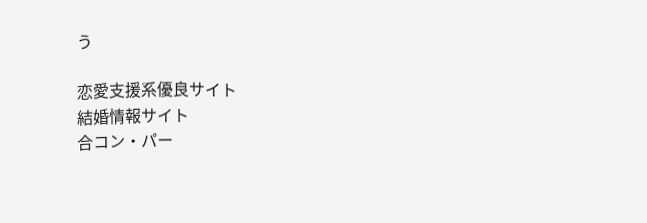う

恋愛支援系優良サイト
結婚情報サイト
合コン・パー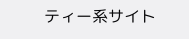ティー系サイト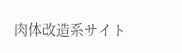肉体改造系サイト